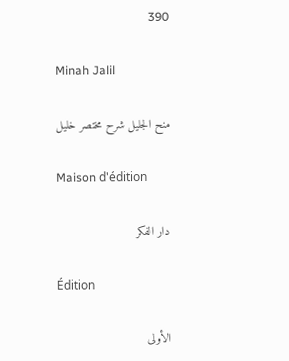390

Minah Jalil

منح الجليل شرح مختصر خليل

Maison d'édition

دار الفكر

Édition

الأولى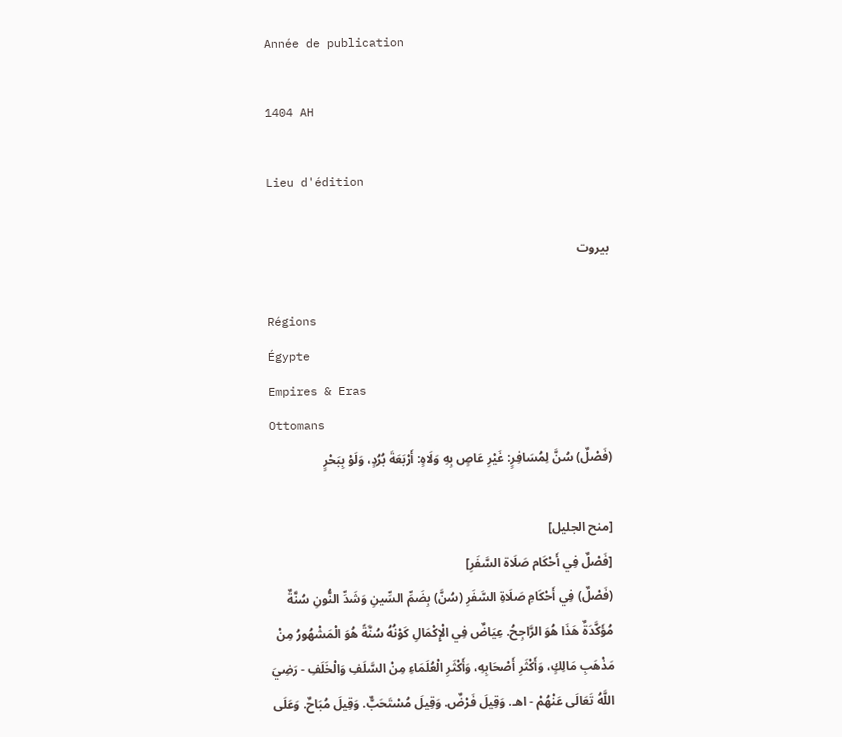Année de publication

1404 AH

Lieu d'édition

بيروت

Régions
Égypte
Empires & Eras
Ottomans
(فَصْلٌ) سُنَّ لِمُسَافِرٍ: غَيْرِ عَاصٍ بِهِ وَلَاهٍ: أَرْبَعَةَ بُرُدٍ، وَلَوْ بِبَحْرٍ

[منح الجليل]
[فَصْلٌ فِي أَحْكَام صَلَاة السَّفَرِ]
(فَصْلٌ) فِي أَحْكَامِ صَلَاةِ السَّفَرِ (سُنَّ) بِضَمِّ السِّينِ وَشَدِّ النُّونِ سُنَّةٌ مُؤَكَّدَةٌ هَذَا هُوَ الرَّاجِحُ. عِيَاضٌ فِي الْإِكْمَالِ كَوْنُهُ سُنَّةً هُوَ الْمَشْهُورُ مِنْ مَذْهَبِ مَالِكٍ، وَأَكْثَرِ أَصْحَابِهِ، وَأَكْثَرِ الْعُلَمَاءِ مِنْ السَّلَفِ وَالْخَلَفِ - رَضِيَ اللَّهُ تَعَالَى عَنْهُمْ - اهـ. وَقِيلَ فَرْضٌ. وَقِيلَ مُسْتَحَبٌّ. وَقِيلَ مُبَاحٌ. وَعَلَى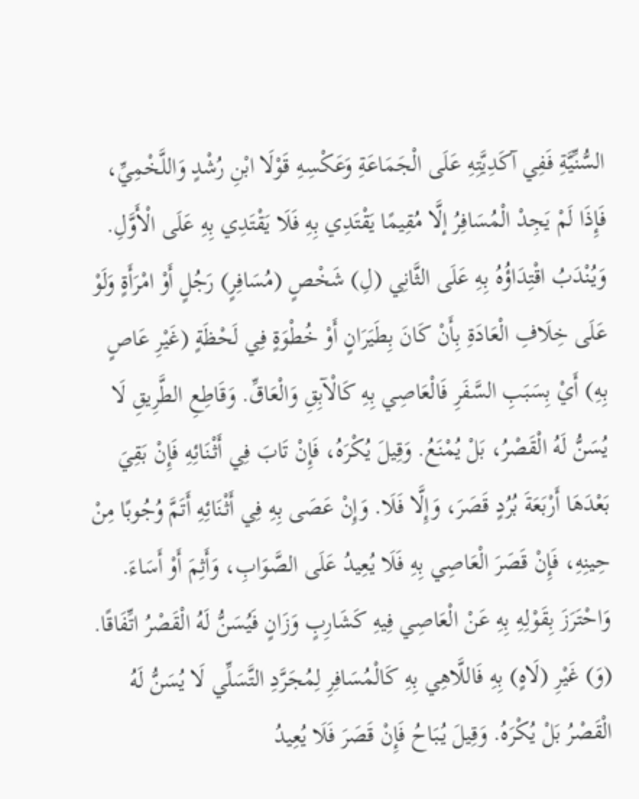السُّنِّيَّةِ فَفِي آكَدِيَّتِهِ عَلَى الْجَمَاعَةِ وَعَكْسِهِ قَوْلَا ابْنِ رُشْدٍ وَاللَّخْمِيِّ، فَإِذَا لَمْ يَجِدْ الْمُسَافِرُ إلَّا مُقِيمًا يَقْتَدِي بِهِ فَلَا يَقْتَدِي بِهِ عَلَى الْأَوَّلِ. وَيُنْدَبُ اقْتِدَاؤُهُ بِهِ عَلَى الثَّانِي (لِ) شَخْصٍ (مُسَافِرٍ) رَجُلٍ أَوْ امْرَأَةٍ وَلَوْ عَلَى خِلَافِ الْعَادَةِ بِأَنْ كَانَ بِطَيَرَانٍ أَوْ خُطْوَةٍ فِي لَحْظَةٍ (غَيْرِ عَاصٍ بِهِ) أَيْ بِسَبَبِ السَّفَرِ فَالْعَاصِي بِهِ كَالْآبِقِ وَالْعَاقِّ. وَقَاطِعِ الطَّرِيقِ لَا يُسَنُّ لَهُ الْقَصْرُ، بَلْ يُمْنَعُ. وَقِيلَ يُكْرَهُ، فَإِنْ تَابَ فِي أَثْنَائِهِ فَإِنْ بَقِيَ بَعْدَهَا أَرْبَعَةَ بُرُدٍ قَصَرَ، وَإِلَّا فَلَا. وَإِنْ عَصَى بِهِ فِي أَثْنَائِهِ أَتَمَّ وُجُوبًا مِنْ حِينِهِ، فَإِنْ قَصَرَ الْعَاصِي بِهِ فَلَا يُعِيدُ عَلَى الصَّوَابِ، وَأَثِمَ أَوْ أَسَاءَ. وَاحْتَرَزَ بِقَوْلِهِ بِهِ عَنْ الْعَاصِي فِيهِ كَشَارِبٍ وَزَانٍ فَيُسَنُّ لَهُ الْقَصْرُ اتِّفَاقًا.
(وَ) غَيْرِ (لَاهٍ) بِهِ فَاللَّاهِي بِهِ كَالْمُسَافِرِ لِمُجَرَّدِ التَّسَلِّي لَا يُسَنُّ لَهُ الْقَصْرُ بَلْ يُكْرَهُ. وَقِيلَ يُبَاحُ فَإِنْ قَصَرَ فَلَا يُعِيدُ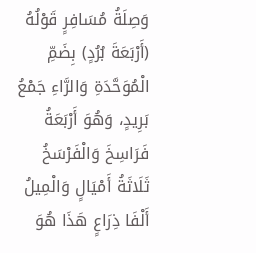وَصِلَةُ مُسَافِرٍ قَوْلُهُ (أَرْبَعَةَ بُرُدٍ) بِضَمِّ الْمُوَحَّدَةِ وَالرَّاءِ جَمْعُ بَرِيدٍ، وَهُوَ أَرْبَعَةُ فَرَاسِخَ وَالْفَرْسَخُ ثَلَاثَةُ أَمْيَالٍ وَالْمِيلُ أَلْفَا ذِرَاعٍ هَذَا هُوَ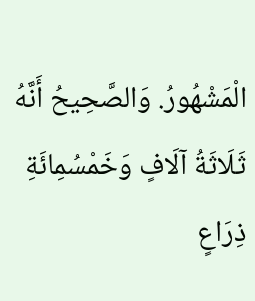الْمَشْهُورُ. وَالصَّحِيحُ أَنَّهُ ثَلَاثَةُ آلَافٍ وَخَمْسُمِائَةِ ذِرَاعٍ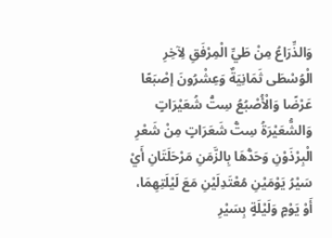وَالذِّرَاعُ مِنْ طَيِّ الْمِرْفَقِ لِآخِرِ الْوُسْطَى ثَمَانِيَةٌ وَعِشْرُونَ إصْبَعًا عَرْضًا وَالْأُصْبُعُ سِتُّ شُعَيْرَاتٍ وَالشُّعَيْرَةُ سِتُّ شَعَرَاتٍ مِنْ شَعْرِ الْبِرْذَوْنِ وَحَدُّهَا بِالزَّمَنِ مَرْحَلَتَانِ أَيْ سَيْرُ يَوْمَيْنِ مُعْتَدِلَيْنِ مَعَ لَيْلَتِهِمَا، أَوْ يَوْمٍ وَلَيْلَةٍ بِسَيْرِ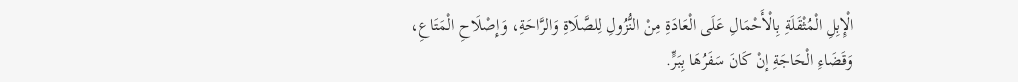الْإِبِلِ الْمُثْقَلَةِ بِالْأَحْمَالِ عَلَى الْعَادَةِ مِنْ النُّزُولِ لِلصَّلَاةِ وَالرَّاحَةِ، وَإِصْلَاحِ الْمَتَاعِ، وَقَضَاءِ الْحَاجَةِ إنْ كَانَ سَفَرُهَا بِبَرٍّ.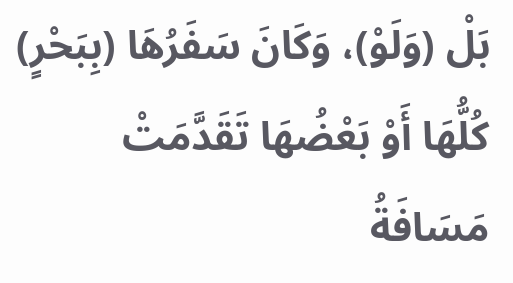بَلْ (وَلَوْ)، وَكَانَ سَفَرُهَا (بِبَحْرٍ) كُلُّهَا أَوْ بَعْضُهَا تَقَدَّمَتْ مَسَافَةُ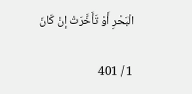الْبَحْرِ أَوْ تَأَخَّرَتْ إنْ كَانَ

1 / 401